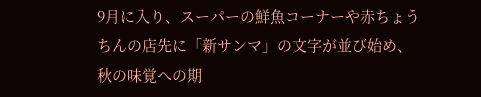9月に入り、スーパーの鮮魚コーナーや赤ちょうちんの店先に「新サンマ」の文字が並び始め、秋の味覚への期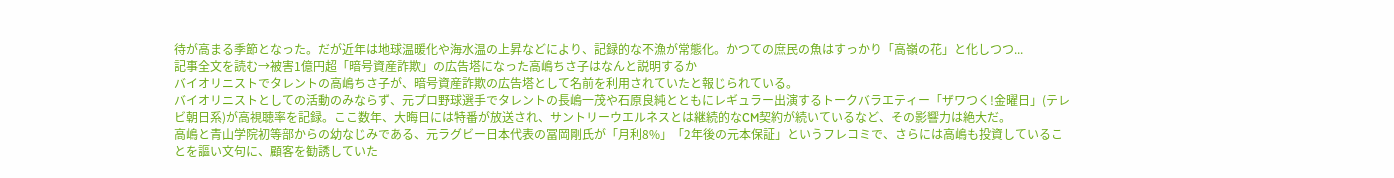待が高まる季節となった。だが近年は地球温暖化や海水温の上昇などにより、記録的な不漁が常態化。かつての庶民の魚はすっかり「高嶺の花」と化しつつ...
記事全文を読む→被害1億円超「暗号資産詐欺」の広告塔になった高嶋ちさ子はなんと説明するか
バイオリニストでタレントの高嶋ちさ子が、暗号資産詐欺の広告塔として名前を利用されていたと報じられている。
バイオリニストとしての活動のみならず、元プロ野球選手でタレントの長嶋一茂や石原良純とともにレギュラー出演するトークバラエティー「ザワつく!金曜日」(テレビ朝日系)が高視聴率を記録。ここ数年、大晦日には特番が放送され、サントリーウエルネスとは継続的なCM契約が続いているなど、その影響力は絶大だ。
高嶋と青山学院初等部からの幼なじみである、元ラグビー日本代表の冨岡剛氏が「月利8%」「2年後の元本保証」というフレコミで、さらには高嶋も投資していることを謳い文句に、顧客を勧誘していた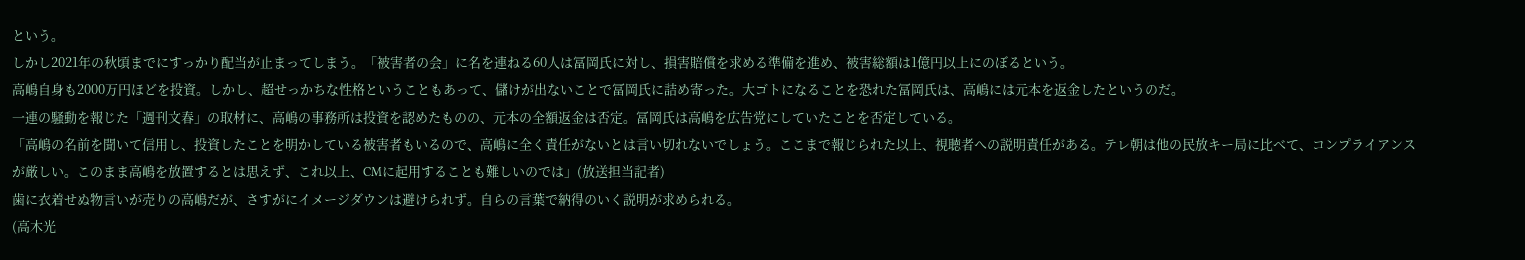という。
しかし2021年の秋頃までにすっかり配当が止まってしまう。「被害者の会」に名を連ねる60人は冨岡氏に対し、損害賠償を求める準備を進め、被害総額は1億円以上にのぼるという。
高嶋自身も2000万円ほどを投資。しかし、超せっかちな性格ということもあって、儲けが出ないことで冨岡氏に詰め寄った。大ゴトになることを恐れた冨岡氏は、高嶋には元本を返金したというのだ。
一連の騒動を報じた「週刊文春」の取材に、高嶋の事務所は投資を認めたものの、元本の全額返金は否定。冨岡氏は高嶋を広告党にしていたことを否定している。
「高嶋の名前を聞いて信用し、投資したことを明かしている被害者もいるので、高嶋に全く責任がないとは言い切れないでしょう。ここまで報じられた以上、視聴者への説明責任がある。テレ朝は他の民放キー局に比べて、コンプライアンスが厳しい。このまま高嶋を放置するとは思えず、これ以上、CMに起用することも難しいのでは」(放送担当記者)
歯に衣着せぬ物言いが売りの高嶋だが、さすがにイメージダウンは避けられず。自らの言葉で納得のいく説明が求められる。
(高木光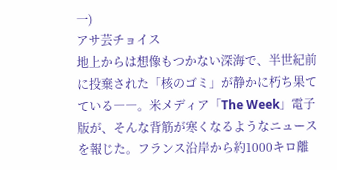一)
アサ芸チョイス
地上からは想像もつかない深海で、半世紀前に投棄された「核のゴミ」が静かに朽ち果てている――。米メディア「The Week」電子版が、そんな背筋が寒くなるようなニュースを報じた。フランス沿岸から約1000キロ離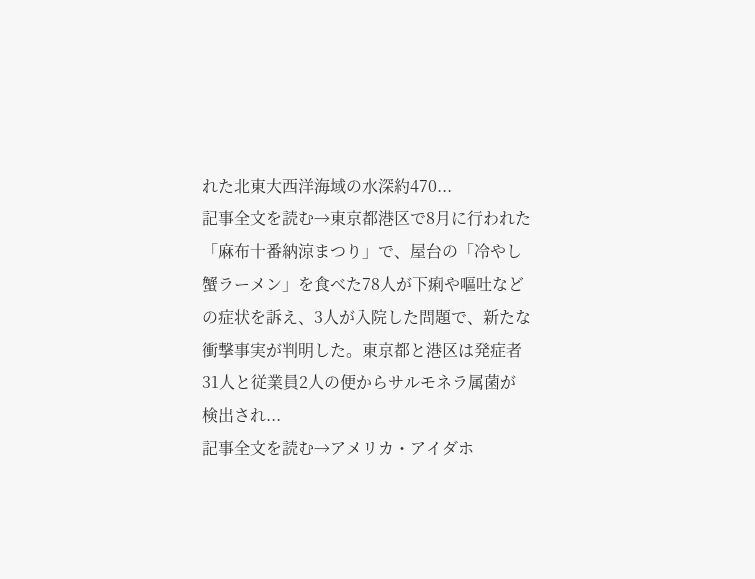れた北東大西洋海域の水深約470...
記事全文を読む→東京都港区で8月に行われた「麻布十番納涼まつり」で、屋台の「冷やし蟹ラーメン」を食べた78人が下痢や嘔吐などの症状を訴え、3人が入院した問題で、新たな衝撃事実が判明した。東京都と港区は発症者31人と従業員2人の便からサルモネラ属菌が検出され...
記事全文を読む→アメリカ・アイダホ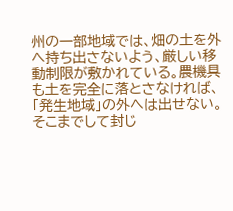州の一部地域では、畑の土を外へ持ち出さないよう、厳しい移動制限が敷かれている。農機具も土を完全に落とさなければ、「発生地域」の外へは出せない。そこまでして封じ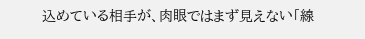込めている相手が、肉眼ではまず見えない「線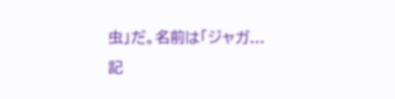虫」だ。名前は「ジャガ...
記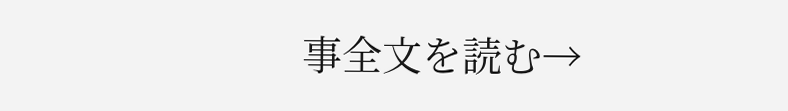事全文を読む→